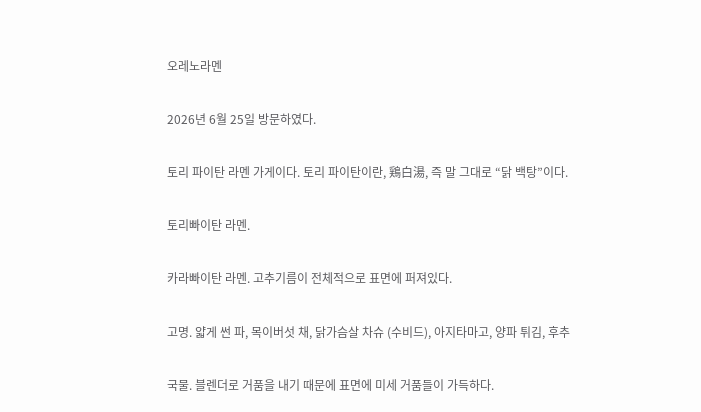오레노라멘

2026년 6월 25일 방문하였다.

토리 파이탄 라멘 가게이다. 토리 파이탄이란, 鶏白湯, 즉 말 그대로 “닭 백탕”이다.

토리빠이탄 라멘.

카라빠이탄 라멘. 고추기름이 전체적으로 표면에 퍼져있다.

고명. 얇게 썬 파, 목이버섯 채, 닭가슴살 차슈 (수비드), 아지타마고, 양파 튀김, 후추

국물. 블렌더로 거품을 내기 때문에 표면에 미세 거품들이 가득하다.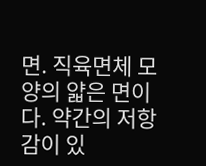면. 직육면체 모양의 얇은 면이다. 약간의 저항감이 있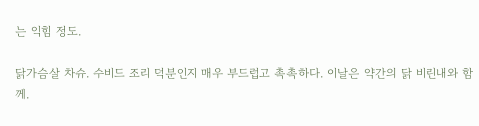는 익힘 정도.

닭가슴살 차슈. 수비드 조리 덕분인지 매우 부드럽고 촉촉하다. 이날은 약간의 닭 비린내와 함께.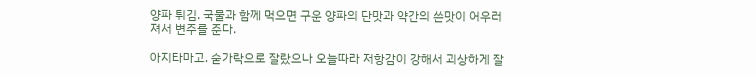양파 튀김. 국물과 함께 먹으면 구운 양파의 단맛과 약간의 쓴맛이 어우러져서 변주를 준다.

아지타마고. 숟가락으로 잘랐으나 오늘따라 저항감이 강해서 괴상하게 잘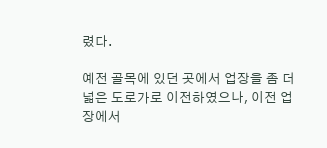렸다.

예전 골목에 있던 곳에서 업장을 좀 더 넓은 도로가로 이전하였으나, 이전 업장에서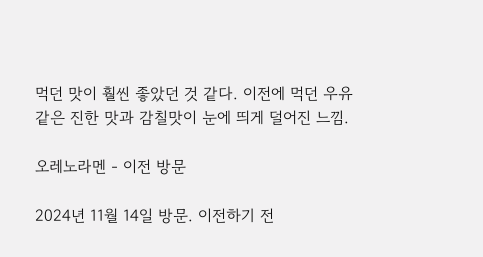먹던 맛이 훨씬 좋았던 것 같다. 이전에 먹던 우유같은 진한 맛과 감칠맛이 눈에 띄게 덜어진 느낌.

오레노라멘 - 이전 방문

2024년 11월 14일 방문. 이전하기 전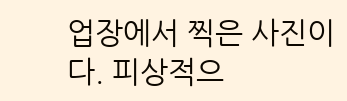업장에서 찍은 사진이다. 피상적으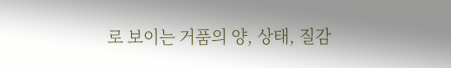로 보이는 거품의 양, 상태, 질감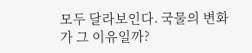모두 달라보인다. 국물의 변화가 그 이유일까?